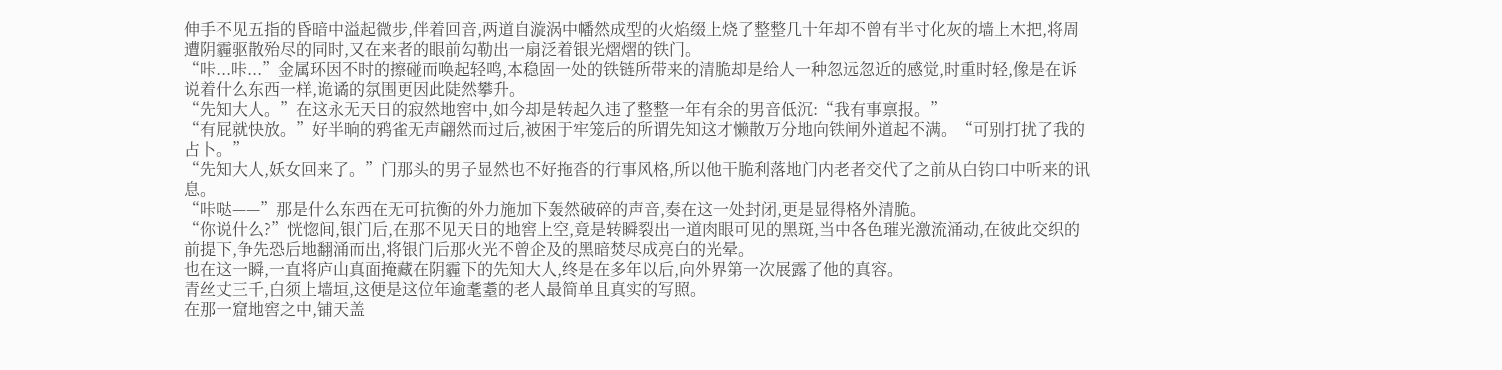伸手不见五指的昏暗中溢起微步,伴着回音,两道自漩涡中幡然成型的火焰缀上烧了整整几十年却不曾有半寸化灰的墙上木把,将周遭阴霾驱散殆尽的同时,又在来者的眼前勾勒出一扇泛着银光熠熠的铁门。
“咔...咔...”金属环因不时的擦碰而唤起轻鸣,本稳固一处的铁链所带来的清脆却是给人一种忽远忽近的感觉,时重时轻,像是在诉说着什么东西一样,诡谲的氛围更因此陡然攀升。
“先知大人。”在这永无天日的寂然地窖中,如今却是转起久违了整整一年有余的男音低沉:“我有事禀报。”
“有屁就快放。”好半晌的鸦雀无声翩然而过后,被困于牢笼后的所谓先知这才懒散万分地向铁闸外道起不满。“可别打扰了我的占卜。”
“先知大人,妖女回来了。”门那头的男子显然也不好拖沓的行事风格,所以他干脆利落地门内老者交代了之前从白钧口中听来的讯息。
“咔哒——”那是什么东西在无可抗衡的外力施加下轰然破碎的声音,奏在这一处封闭,更是显得格外清脆。
“你说什么?”恍惚间,银门后,在那不见天日的地窖上空,竟是转瞬裂出一道肉眼可见的黑斑,当中各色璀光激流涌动,在彼此交织的前提下,争先恐后地翻涌而出,将银门后那火光不曾企及的黑暗焚尽成亮白的光晕。
也在这一瞬,一直将庐山真面掩藏在阴霾下的先知大人,终是在多年以后,向外界第一次展露了他的真容。
青丝丈三千,白须上墙垣,这便是这位年逾耄耋的老人最简单且真实的写照。
在那一窟地窖之中,铺天盖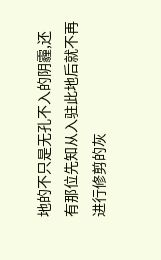地的不只是无孔不入的阴霾,还有那位先知从入驻此地后就不再进行修剪的灰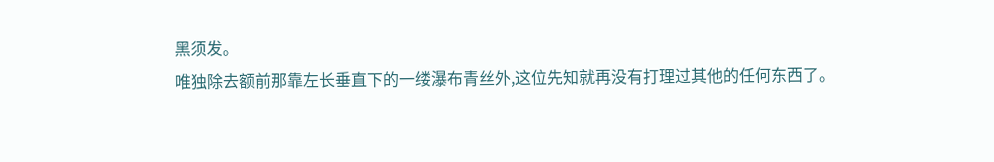黑须发。
唯独除去额前那靠左长垂直下的一缕瀑布青丝外,这位先知就再没有打理过其他的任何东西了。